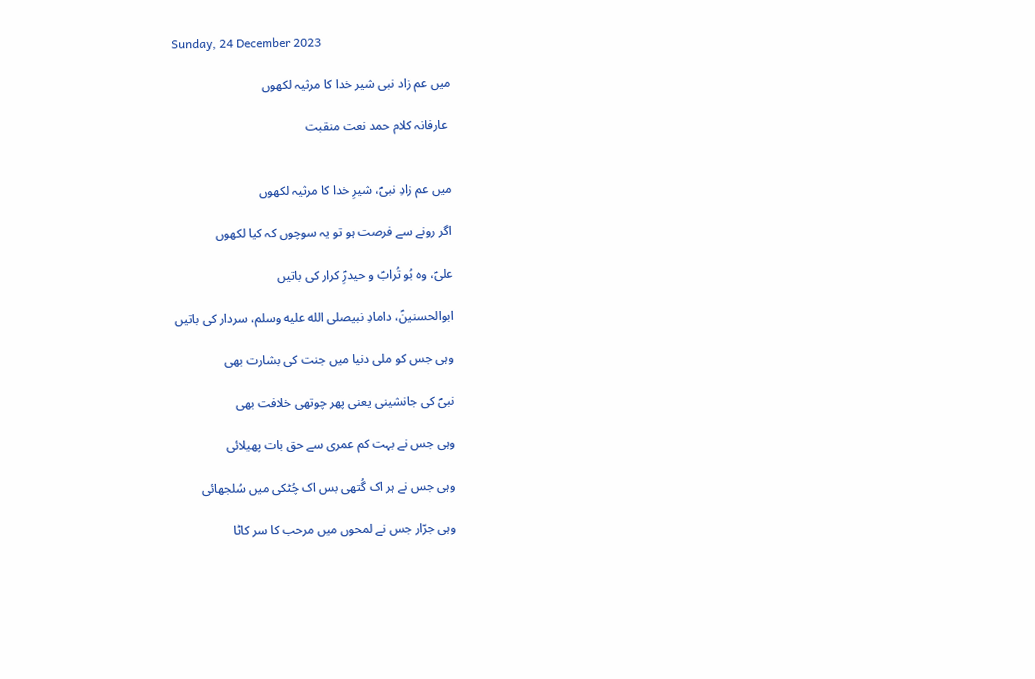Sunday, 24 December 2023

میں عم زاد نبی شیر خدا کا مرثیہ لکھوں

 عارفانہ کلام حمد نعت منقبت


میں عم زادِ نبیؐ، شیرِ خدا کا مرثیہ لکھوں

اگر رونے سے فرصت ہو تو یہ سوچوں کہ کیا لکھوں

علیؑ، وہ بُو تُرابؑ و حیدرِؑ کرار کی باتیں

ابوالحسنینؑ، دامادِ نبیصلى الله عليه وسلم، سردار کی باتیں

وہی جس کو ملی دنیا میں جنت کی بشارت بھی

نبیؐ کی جانشینی یعنی پھر چوتھی خلافت بھی

وہی جس نے بہت کم عمری سے حق بات پھیلائی

وہی جس نے ہر اک گُتھی بس اک چُٹکی میں سُلجھائی

وہی جرّار جس نے لمحوں میں مرحب کا سر کاٹا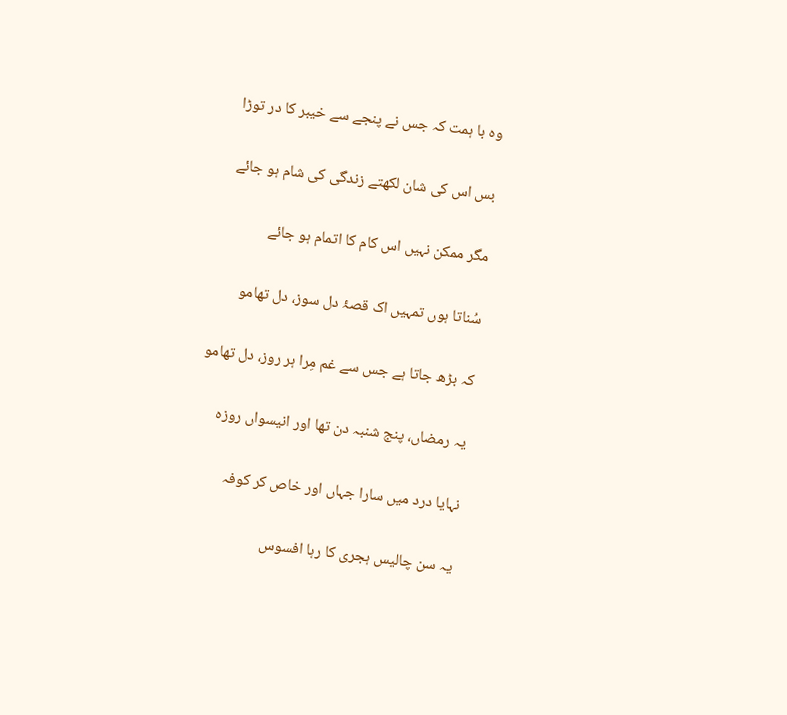وہ با ہمت کہ جس نے پنجے سے خیبر کا در توڑا

بس اس کی شان لکھتے زندگی کی شام ہو جائے

مگر ممکن نہیں اس کام کا اتمام ہو جائے

سُناتا ہوں تمہیں اک قصۂ دل سوز، دل تھامو

کہ بڑھ جاتا ہے جس سے غم مِرا ہر روز، دل تھامو

یہ رمضاں، پنج شنبہ دن تھا اور انیسواں روزہ

نہایا درد میں سارا جہاں اور خاص کر کوفہ

یہ سن چالیس ہجری کا رہا افسوس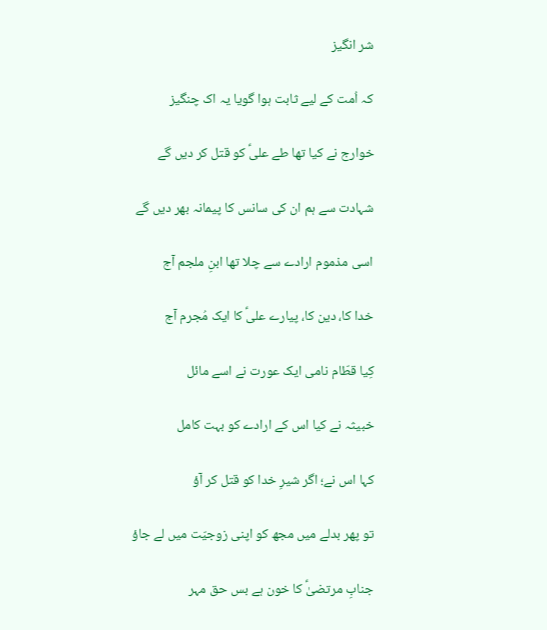شر انگیز

کہ اُمت کے لیے ثابت ہوا گویا یہ اک چنگیز

خوارج نے کیا تھا طے علیؑ کو قتل کر دیں گے

شہادت سے ہم ان کی سانس کا پیمانہ بھر دیں گے

اسی مذموم ارادے سے چلا تھا ابنِ ملجم آج

خدا کا، دین کا، پیارے علیؑ کا ایک مُجرم آج

کِیا قطّام نامی ایک عورت نے اسے مائل

خبیثہ نے کیا اس کے ارادے کو بہت کامل

کہا اس نے؛ اگر شیرِ خدا کو قتل کر آؤ

تو پھر بدلے میں مجھ کو اپنی زوجیّت میں لے جاؤ

جنابِ مرتضیٰؑ کا خون ہے بس حق مہر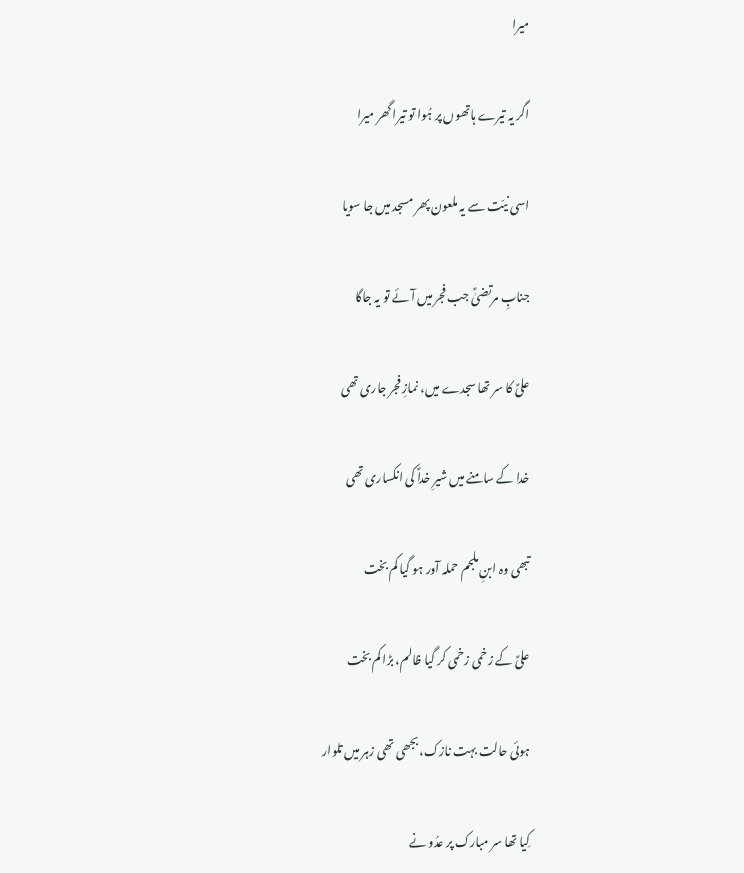میرا

اگر یہ تیرے ہاتھوں پر ہُوا تو تیرا گھر میرا

اسی نیّت سے یہ ملعون پھر مسجد میں جا سویا

جنابِ مرتضیٰؑ جب فجر میں آئے تو یہ جاگا

علیؑ کا سر تھا سجدے میں، نمازِ فجر جاری تھی

خدا کے سامنے میں شیرِ خداؑ کی انکساری تھی

تبھی وہ ابنِ ملجم حملہ آور ہو گیا کم بخت

علیؑ کے زخمی زخمی کر گیا ظالم، بڑا کم بخت

ہوئی حالت بہت نازک، بجھی تھی زہر میں تلوار

کِیا تھا سر مبارک پر عدُو نے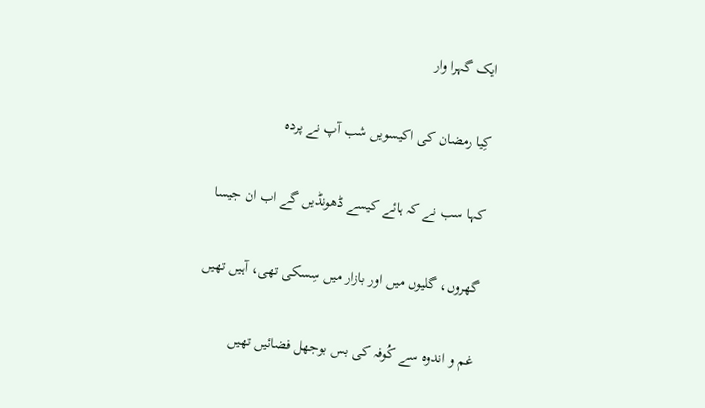ایک گہرا وار

کِیا رمضان کی اکیسویں شب آپ نے پردہ

کہا سب نے کہ ہائے کیسے ڈھونڈیں گے اب ان جیسا

گھروں، گلیوں میں اور بازار میں سِسکی تھی، آہیں تھیں

غم و اندوہ سے کُوفہ کی بس بوجھل فضائیں تھیں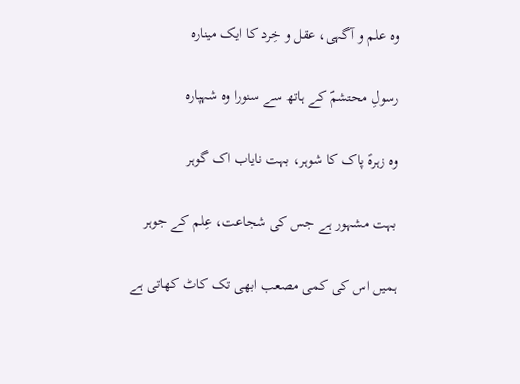وہ علم و آگہی، عقل و خِرد کا ایک مینارہ

رسولِ محتشمؐ کے ہاتھ سے سنورا وہ شہپارہ

وہ زہرہؑ پاک کا شوہر، بہت نایاب اک گوہر

بہت مشہور ہے جس کی شجاعت، عِلم کے جوہر

ہمیں اس کی کمی مصعب ابھی تک کاٹ کھاتی ہے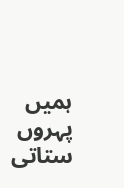ہمیں پہروں ستاتی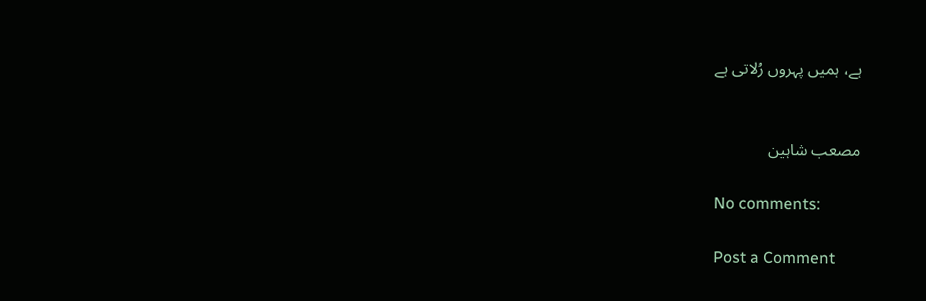ہے، ہمیں پہروں رُلاتی ہے


مصعب شاہین

No comments:

Post a Comment